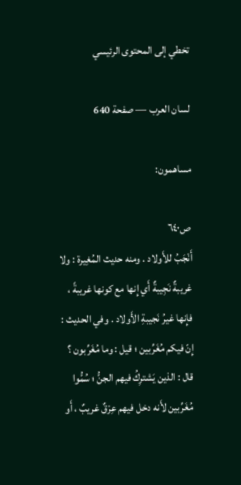تخطي إلى المحتوى الرئيسي

لسان العرب — صفحة 640

مساهمون:

ص٦٤٠
أَنْجَبُ للأَولاد . ومنه حديث المُغِيرة : ولا غريبةٌ نَجِيبةٌ أَي إِنها مع كونها غريبةً ، فإِنها غيرُ نَجيبةِ الأَولاد . وفي الحديث : إِنّ فيكم مُغَرِّبين ؛ قيل : وما مُغَرِّبون ؟ قال : الذين يَشترِكُ فيهم الجنُّ ؛ سُمُّوا مُغَرِّبين لأَنه دخل فيهم عِرْقٌ غريبٌ ، أَو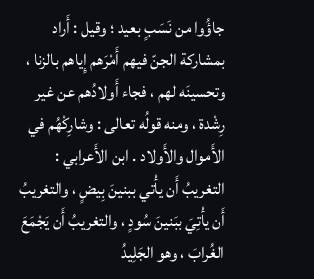جاؤُوا من نَسَبٍ بعيد ؛ وقيل : أَراد بمشاركة الجنّ فيهم أَمْرَهم إِياهم بالزنا ، وتحسينَه لهم ، فجاء أَولادُهم عن غير رِشْدة ، ومنه قولُه تعالى : وشارِكْهُم في الأَموال والأَولاد . ابن الأَعرابي : التغريبُ أَن يأْتي ببنينَ بِيضٍ ، والتغريبُ أَن يأْتِيَ ببَنينَ سُودٍ ، والتغريبُ أَن يَجْمَعَ الغُرابَ ، وهو الجَلِيدُ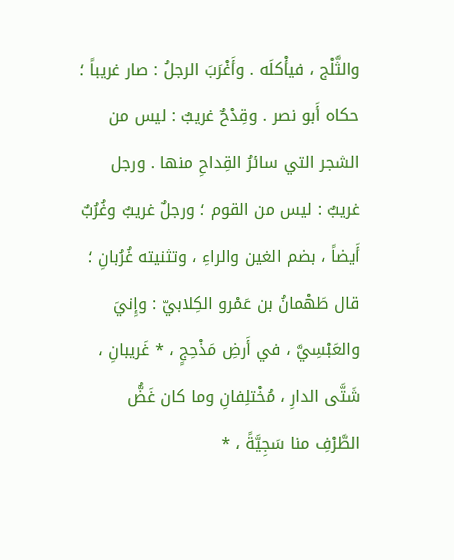والثَّلْج ، فيأْكلَه . وأَغْرَبَ الرجلُ : صار غريباً ؛ حكاه أَبو نصر . وقِدْحٌ غريبٌ : ليس من الشجر التي سائرُ القِداحِ منها . ورجل غريبٌ : ليس من القوم ؛ ورجلٌ غريبٌ وغُرُبٌ أَيضاً ، بضم الغين والراءِ ، وتثنيته غُرُبانِ ؛ قال طَهْمانُ بن عَمْرو الكِلابيّ : وإِنيَ والعَبْسِيَّ ، في أَرضِ مَذْحِجٍ ، * غَريبانِ ، شَتَّى الدارِ ، مُخْتلِفانِ وما كان غَضُّ الطَّرْفِ منا سَجِيَّةً ، *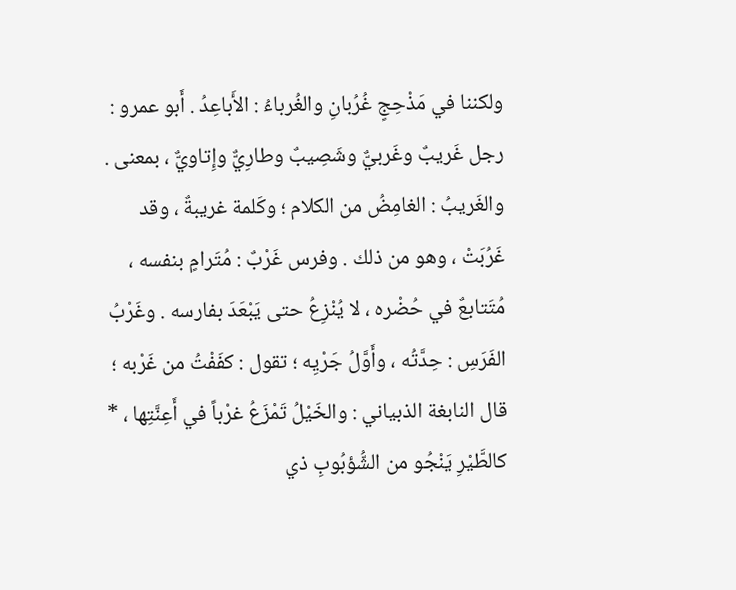ولكننا في مَذْحِجٍ غُرُبانِ والغُرباءُ : الأَباعِدُ . أَبو عمرو : رجل غَريبٌ وغَربيٌّ وشَصِيبٌ وطارِيٌّ وإِتاويٌّ ، بمعنى . والغَريبُ : الغامِضُ من الكلام ؛ وكَلمة غريبةٌ ، وقد غَرُبَتْ ، وهو من ذلك . وفرس غَرْبٌ : مُتَرامٍ بنفسه ، مُتَتابعٌ في حُضْره ، لا يُنْزِعُ حتى يَبْعَدَ بفارسه . وغَرْبُ الفَرَسِ : حِدَّتُه ، وأَوَّلُ جَرْيِه ؛ تقول : كفَفْتُ من غَرْبه ؛ قال النابغة الذبياني : والخَيْلُ تَمْزَعُ غرْباً في أَعِنَّتِها ، * كالطَّيْرِ يَنْجُو من الشُّؤبُوبِ ذي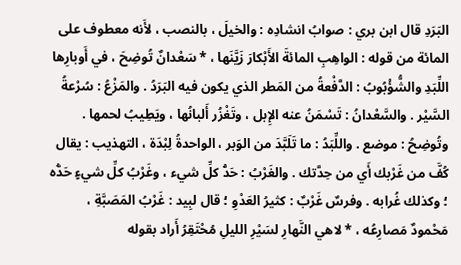البَرَدِ قال ابن بري : صوابُ انشادِه : والخيلَ ، بالنصب ، لأَنه معطوف على المائة من قوله : الواهِبِ المائةَ الأَبْكارَ زَيَّنَها ، * سَعْدانٌ تُوضِحَ ، في أَوبارِها اللِّبَدِ والشُّؤْبُوبُ : الدَّفْعةُ من المَطر الذي يكون فيه البَرَدُ . والمَزْعُ : سُرْعةُ السَّيْر . والسَّعْدانُ : تَسْمَنُ عنه الإِبل ، وتَغْزُر أَلبانُها ، ويَطِيبُ لحمها . وتُوضِحُ : موضع . واللِّبَدُ : ما تَلَبَّدَ من الوَبر ، الواحدةُ لِبْدَة ، التهذيب : يقال كُفَّ من غَرْبك أَي من حِدَّتك . والغَرْبُ : حَدُّ كلِّ شيء ، وغَرْبُ كلِّ شيءٍ حَدُّه ؛ وكذلك غُرابه . وفرسٌ غَرْبٌ : كثيرُ العَدْوِ ؛ قال لبِيد : غَرْبُ المَصَبَّةِ ، مَحْمودٌ مَصارِعُه ، * لاهي النَّهارِ لسَيْرِ الليلِ مُحْتَقِرُ أَراد بقوله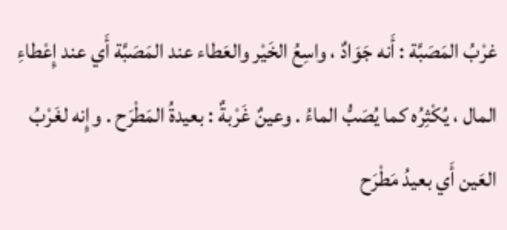غرْبُ المَصَبَّة : أَنه جَوَادٌ ، واسِعُ الخَيْر والعَطاء عند المَصَبَّة أَي عند إِعْطاءِ المال ، يُكْثِرُه كما يُصَبُّ الماءُ . وعينٌ غَرْبةٌ : بعيدةُ المَطْرَح . وإِنه لغَرْبُ العَين أَي بعيدُ مَطْرَح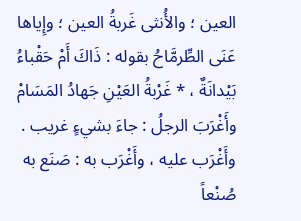العين ؛ والأُنثى غَربةُ العين ؛ وإِياها عَنَى الطِّرمَّاحُ بقوله : ذَاكَ أَمْ حَقْباءُ بَيْدانَةٌ ، * غَرْبةُ العَيْنِ جَهادُ المَسَامْ وأَغْرَبَ الرجلُ : جاءَ بشيءٍ غريب . وأَغْرَب عليه ، وأَغْرَب به : صَنَع به صُنْعاً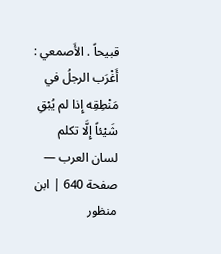قبيحاً . الأَصمعي : أَغْرَب الرجلُ في مَنْطِقِه إِذا لم يُبْقِ شَيْئاً إِلَّا تكلم
لسان العرب — صفحة 640 | ابن منظور